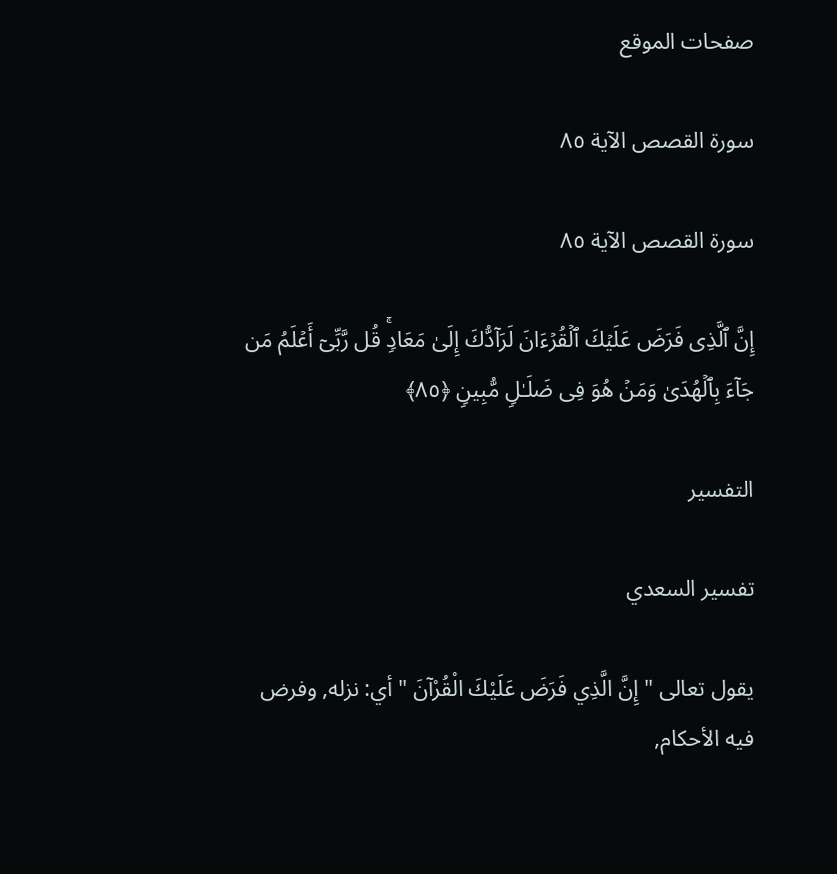صفحات الموقع

سورة القصص الآية ٨٥

سورة القصص الآية ٨٥

إِنَّ ٱلَّذِی فَرَضَ عَلَیۡكَ ٱلۡقُرۡءَانَ لَرَاۤدُّكَ إِلَىٰ مَعَادࣲۚ قُل رَّبِّیۤ أَعۡلَمُ مَن جَاۤءَ بِٱلۡهُدَىٰ وَمَنۡ هُوَ فِی ضَلَـٰلࣲ مُّبِینࣲ ﴿٨٥﴾

التفسير

تفسير السعدي

يقول تعالى " إِنَّ الَّذِي فَرَضَ عَلَيْكَ الْقُرْآنَ " أي: نزله, وفرض فيه الأحكام,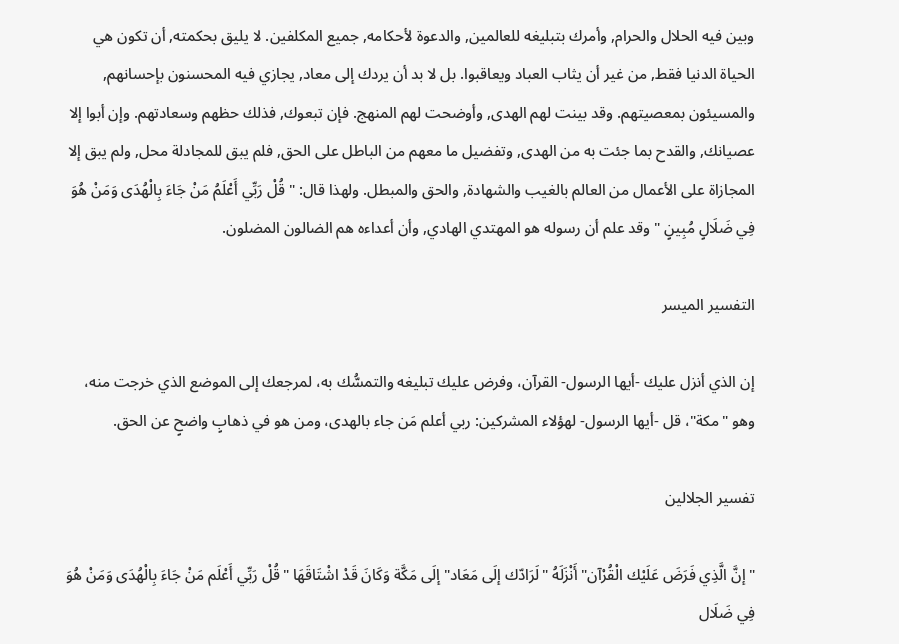وبين فيه الحلال والحرام, وأمرك بتبليغه للعالمين, والدعوة لأحكامه, جميع المكلفين. لا يليق بحكمته, أن تكون هي الحياة الدنيا فقط, من غير أن يثاب العباد ويعاقبوا. بل لا بد أن يردك إلى معاد, يجازي فيه المحسنون بإحسانهم, والمسيئون بمعصيتهم. وقد بينت لهم الهدى, وأوضحت لهم المنهج. فإن تبعوك, فذلك حظهم وسعادتهم. وإن أبوا إلا عصيانك, والقدح بما جئت به من الهدى, وتفضيل ما معهم من الباطل على الحق, فلم يبق للمجادلة محل, ولم يبق إلا المجازاة على الأعمال من العالم بالغيب والشهادة, والحق والمبطل. ولهذا قال: " قُلْ رَبِّي أَعْلَمُ مَنْ جَاءَ بِالْهُدَى وَمَنْ هُوَ فِي ضَلَالٍ مُبِينٍ " وقد علم أن رسوله هو المهتدي الهادي, وأن أعداءه هم الضالون المضلون.

التفسير الميسر

إن الذي أنزل عليك -أيها الرسول- القرآن، وفرض عليك تبليغه والتمسُّك به، لمرجعك إلى الموضع الذي خرجت منه، وهو "مكة"، قل -أيها الرسول- لهؤلاء المشركين: ربي أعلم مَن جاء بالهدى، ومن هو في ذهابٍ واضحٍ عن الحق.

تفسير الجلالين

"إنَّ الَّذِي فَرَضَ عَلَيْك الْقُرْآن" أَنْزَلَهُ "لَرَادّك إلَى مَعَاد" إلَى مَكَّة وَكَانَ قَدْ اشْتَاقَهَا "قُلْ رَبِّي أَعْلَم مَنْ جَاءَ بِالْهُدَى وَمَنْ هُوَ فِي ضَلَال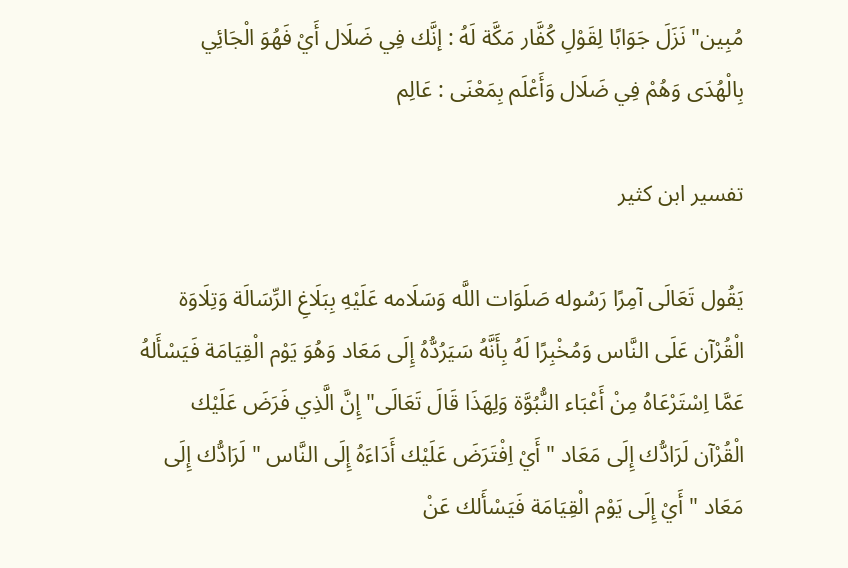مُبِين" نَزَلَ جَوَابًا لِقَوْلِ كُفَّار مَكَّة لَهُ : إنَّك فِي ضَلَال أَيْ فَهُوَ الْجَائِي بِالْهُدَى وَهُمْ فِي ضَلَال وَأَعْلَم بِمَعْنَى : عَالِم

تفسير ابن كثير

يَقُول تَعَالَى آمِرًا رَسُوله صَلَوَات اللَّه وَسَلَامه عَلَيْهِ بِبَلَاغِ الرِّسَالَة وَتِلَاوَة الْقُرْآن عَلَى النَّاس وَمُخْبِرًا لَهُ بِأَنَّهُ سَيَرُدُّهُ إِلَى مَعَاد وَهُوَ يَوْم الْقِيَامَة فَيَسْأَلهُ عَمَّا اِسْتَرْعَاهُ مِنْ أَعْبَاء النُّبُوَّة وَلِهَذَا قَالَ تَعَالَى" إِنَّ الَّذِي فَرَضَ عَلَيْك الْقُرْآن لَرَادُّك إِلَى مَعَاد " أَيْ اِفْتَرَضَ عَلَيْك أَدَاءَهُ إِلَى النَّاس " لَرَادُّك إِلَى مَعَاد " أَيْ إِلَى يَوْم الْقِيَامَة فَيَسْأَلك عَنْ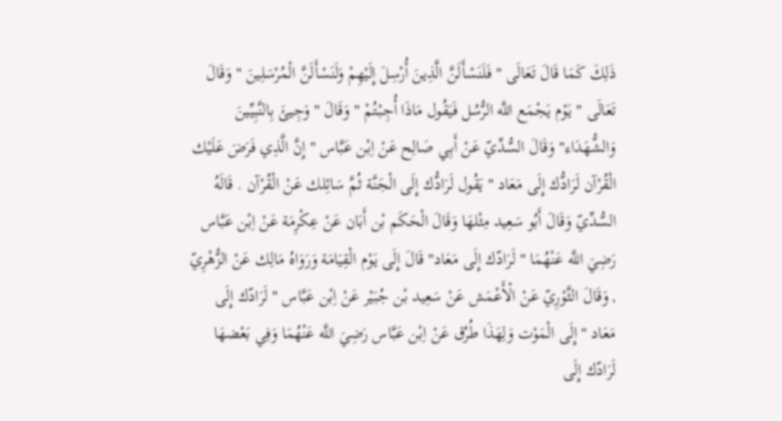ذَلِكَ كَمَا قَالَ تَعَالَى " فَلَنَسْأَلَنَّ الَّذِينَ أُرْسِلَ إِلَيْهِمْ وَلَنَسْأَلَنَّ الْمُرْسَلِينَ " وَقَالَ تَعَالَى " يَوْم يَجْمَع اللَّه الرُّسُل فَيَقُول مَاذَا أُجِبْتُمْ " وَقَالَ " وَجِيئَ بِالنَّبِيِّينَ وَالشُّهَدَاء" وَقَالَ السُّدِّيّ عَنْ أَبِي صَالِح عَنْ اِبْن عَبَّاس " إِنَّ الَّذِي فَرَضَ عَلَيْك الْقُرْآن لَرَادُّك إِلَى مَعَاد " يَقُول لَرَادُّك إِلَى الْجَنَّة ثُمَّ سَائِلك عَنْ الْقُرْآن . قَالَهُ السُّدِّيّ وَقَالَ أَبُو سَعِيد مِثْلهَا وَقَالَ الْحَكَم بْن أَبَان عَنْ عِكْرِمَة عَنْ اِبْن عَبَّاس رَضِيَ اللَّه عَنْهُمَا " لَرَادّك إِلَى مَعَاد" قَالَ إِلَى يَوْم الْقِيَامَة وَرَوَاهُ مَالِك عَنْ الزُّهْرِيّ , وَقَالَ الثَّوْرِيّ عَنْ الْأَعْمَش عَنْ سَعِيد بْن جُبَيْر عَنْ اِبْن عَبَّاس " لَرَادّك إِلَى مَعَاد " إِلَى الْمَوْت وَلِهَذَا طُرُق عَنْ اِبْن عَبَّاس رَضِيَ اللَّه عَنْهُمَا وَفِي بَعْضهَا لَرَادّك إِلَى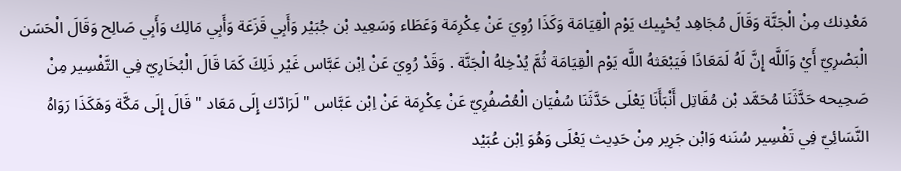مَعْدِنك مِنْ الْجَنَّة وَقَالَ مُجَاهِد يُحْيِيك يَوْم الْقِيَامَة وَكَذَا رُوِيَ عَنْ عِكْرِمَة وَعَطَاء وَسَعِيد بْن جُبَيْر وَأَبِي قَزَعَة وَأَبِي مَالِك وَأَبِي صَالِح وَقَالَ الْحَسَن الْبَصْرِيّ أَيْ وَاَللَّه إِنَّ لَهُ لَمَعَادًا فَيَبْعَثهُ اللَّه يَوْم الْقِيَامَة ثُمَّ يُدْخِلهُ الْجَنَّة . وَقَدْ رُوِيَ عَنْ اِبْن عَبَّاس غَيْر ذَلِكَ كَمَا قَالَ الْبُخَارِيّ فِي التَّفْسِير مِنْ صَحِيحه حَدَّثَنَا مُحَمَّد بْن مُقَاتِل أَنْبَأَنَا يَعْلَى حَدَّثَنَا سُفْيَان الْعُصْفُرِيّ عَنْ عِكْرِمَة عَنْ اِبْن عَبَّاس " لَرَادّك إِلَى مَعَاد " قَالَ إِلَى مَكَّة وَهَكَذَا رَوَاهُ النَّسَائِيّ فِي تَفْسِير سُنَنه وَابْن جَرِير مِنْ حَدِيث يَعْلَى وَهُوَ اِبْن عُبَيْد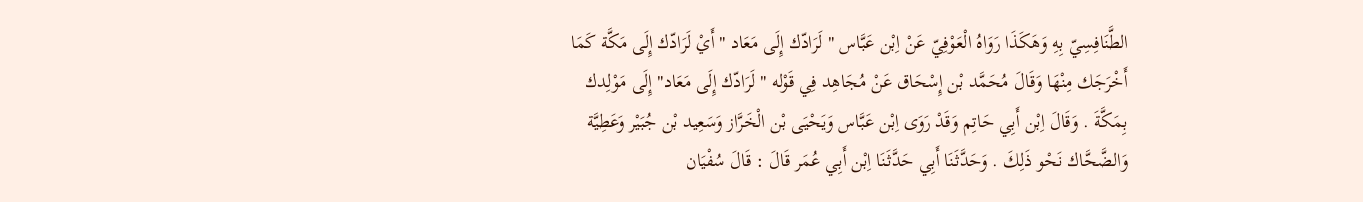الطَّنَافِسِيّ بِهِ وَهَكَذَا رَوَاهُ الْعَوْفِيّ عَنْ اِبْن عَبَّاس " لَرَادّك إِلَى مَعَاد " أَيْ لَرَادّك إِلَى مَكَّة كَمَا أَخْرَجَك مِنْهَا وَقَالَ مُحَمَّد بْن إِسْحَاق عَنْ مُجَاهِد فِي قَوْله " لَرَادّك إِلَى مَعَاد" إِلَى مَوْلِدك بِمَكَّةَ . وَقَالَ اِبْن أَبِي حَاتِم وَقَدْ رَوَى اِبْن عَبَّاس وَيَحْيَى بْن الْخَرَّاز وَسَعِيد بْن جُبَيْر وَعَطِيَّة وَالضَّحَّاك نَحْو ذَلِكَ . وَحَدَّثَنَا أَبِي حَدَّثَنَا اِبْن أَبِي عُمَر قَالَ : قَالَ سُفْيَان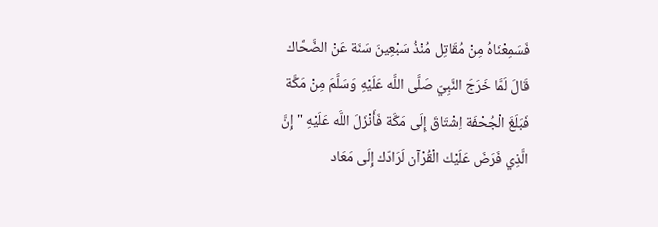فَسَمِعْنَاهُ مِنْ مُقَاتِل مُنْذُ سَبْعِينَ سَنَة عَنْ الضَّحَّاك قَالَ لَمَّا خَرَجَ النَّبِيّ صَلَّى اللَّه عَلَيْهِ وَسَلَّمَ مِنْ مَكَّة فَبَلَغَ الْجُحْفَة اِشْتَاقَ إِلَى مَكَّة فَأَنْزَلَ اللَّه عَلَيْهِ " إِنَّ الَّذِي فَرَضَ عَلَيْك الْقُرْآن لَرَادّك إِلَى مَعَاد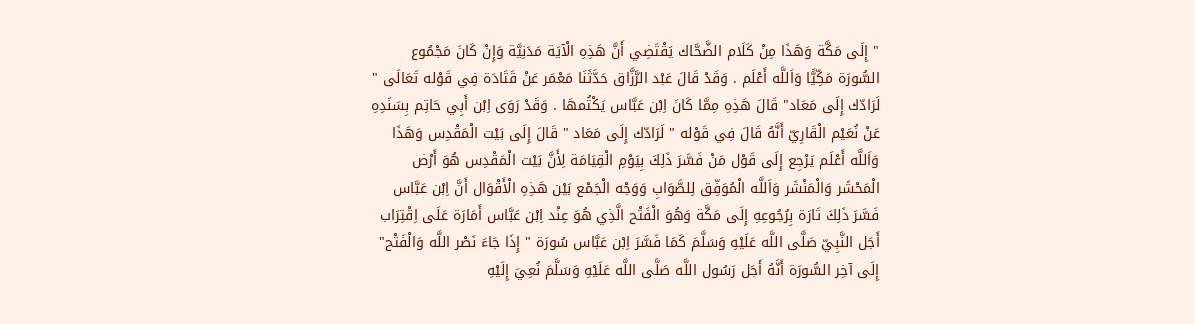" إِلَى مَكَّة وَهَذَا مِنْ كَلَام الضَّحَّاك يَقْتَضِي أَنَّ هَذِهِ الْآيَة مَدَنِيَّة وَإِنْ كَانَ مَجْمُوع السُّورَة مَكِّيًّا وَاَللَّه أَعْلَم . وَقَدْ قَالَ عَبْد الرَّزَّاق حَدَّثَنَا مَعْمَر عَنْ قَتَادَة فِي قَوْله تَعَالَى " لَرَادّك إِلَى مَعَاد" قَالَ هَذِهِ مِمَّا كَانَ اِبْن عَبَّاس يَكْتُمهَا . وَقَدْ رَوَى اِبْن أَبِي حَاتِم بِسَنَدِهِ عَنْ نُعَيْم الْقَارِيّ أَنَّهُ قَالَ فِي قَوْله " لَرَادّك إِلَى مَعَاد " قَالَ إِلَى بَيْت الْمَقْدِس وَهَذَا وَاَللَّه أَعْلَم يَرْجِع إِلَى قَوْل مَنْ فَسَّرَ ذَلِكَ بِيَوْمِ الْقِيَامَة لِأَنَّ بَيْت الْمَقْدِس هُوَ أَرْض الْمَحْشَر وَالْمَنْشَر وَاَللَّه الْمُوَفِّق لِلصَّوَابِ وَوَجْه الْجَمْع بَيْن هَذِهِ الْأَقْوَال أَنَّ اِبْن عَبَّاس فَسَّرَ ذَلِكَ تَارَة بِرُجُوعِهِ إِلَى مَكَّة وَهُوَ الْفَتْح الَّذِي هُوَ عِنْد اِبْن عَبَّاس أَمَارَة عَلَى اِقْتِرَاب أَجَل النَّبِيّ صَلَّى اللَّه عَلَيْهِ وَسَلَّمَ كَمَا فَسَّرَ اِبْن عَبَّاس سُورَة " إِذَا جَاءَ نَصْر اللَّه وَالْفَتْح" إِلَى آخِر السُّورَة أَنَّهُ أَجَل رَسُول اللَّه صَلَّى اللَّه عَلَيْهِ وَسَلَّمَ نُعِيَ إِلَيْهِ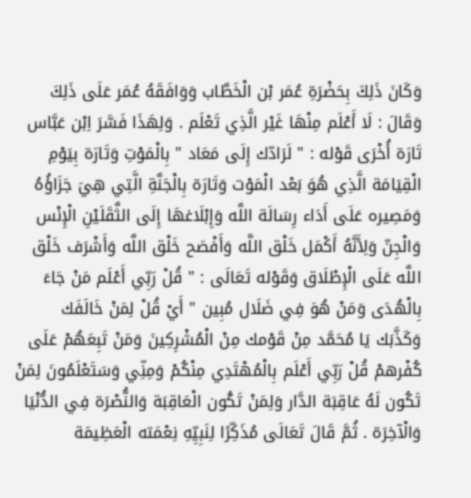وَكَانَ ذَلِكَ بِحَضْرَةِ عُمَر بْن الْخَطَّاب وَوَافَقَهُ عُمَر عَلَى ذَلِكَ وَقَالَ : لَا أَعْلَم مِنْهَا غَيْر الَّذِي تَعْلَم . وَلِهَذَا فَسَّرَ اِبْن عَبَّاس تَارَة أُخْرَى قَوْله : " لَرَادّك إِلَى مَعَاد " بِالْمَوْتِ وَتَارَة بِيَوْمِ الْقِيَامَة الَّذِي هُوَ بَعْد الْمَوْت وَتَارَة بِالْجَنَّةِ الَّتِي هِيَ جَزَاؤُهُ وَمَصِيره عَلَى أَدَاء رِسَالَة اللَّه وَإِبْلَاغهَا إِلَى الثَّقَلَيْنِ الْإِنْس وَالْجِنّ وَلِأَنَّهُ أَكْمَل خَلْق اللَّه وَأَفْصَح خَلْق اللَّه وَأَشْرَف خَلْق اللَّه عَلَى الْإِطْلَاق وَقَوْله تَعَالَى : " قُلْ رَبِّي أَعْلَم مَنْ جَاءَ بِالْهُدَى وَمَنْ هُوَ فِي ضَلَال مُبِين " أَيْ قُلْ لِمَنْ خَالَفَك وَكَذَّبَك يَا مُحَمَّد مِنْ قَوْمك مِنْ الْمُشْرِكِينَ وَمَنْ تَبِعَهُمْ عَلَى كُفْرهمْ قُلْ رَبِّي أَعْلَم بِالْمُهْتَدِي مِنْكُمْ وَمِنِّي وَسَتَعْلَمُونَ لِمَنْ تَكُون لَهُ عَاقِبَة الدَّار وَلِمَنْ تَكُون الْعَاقِبَة وَالنُّصْرَة فِي الدُّنْيَا وَالْآخِرَة . ثُمَّ قَالَ تَعَالَى مُذَكِّرًا لِنَبِيِّهِ نِعْمَته الْعَظِيمَة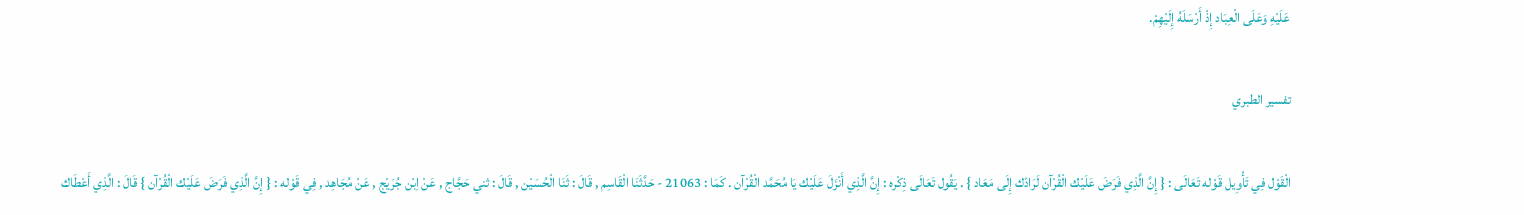عَلَيْهِ وَعَلَى الْعِبَاد إِذْ أَرْسَلَهُ إِلَيْهِمْ.

تفسير الطبري

الْقَوْل فِي تَأْوِيل قَوْله تَعَالَى : { إِنَّ الَّذِي فَرَضَ عَلَيْك الْقُرْآن لَرَادّك إِلَى مَعَاد } . يَقُول تَعَالَى ذِكْره : إِنَّ الَّذِي أَنْزَلَ عَلَيْك يَا مُحَمَّد الْقُرْآن . كَمَا : 21063 - حَدَّثَنَا الْقَاسِم , قَالَ : ثَنَا الْحُسَيْن , قَالَ : ثني حَجَّاج , عَنْ اِبْن جُرَيْج , عَنْ مُجَاهِد , فِي قَوْله : { إِنَّ الَّذِي فَرَضَ عَلَيْك الْقُرْآن } قَالَ : الَّذِي أَعْطَاك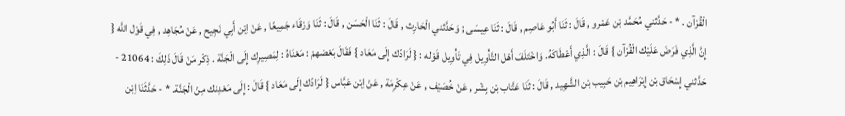الْقُرْآن . * - حَدَّثني مُحَمَّد بْن عَمْرو , قَالَ : ثَنَا أَبُو عَاصِم , قَالَ : ثَنَا عِيسَى ; وَحَدَّثني الْحَارِث , قَالَ : ثَنَا الْحَسَن , قَالَ : ثَنَا وَرْقَاء جَمِيعًا , عَنْ اِبْن أَبِي نَجِيح , عَنْ مُجَاهِد , فِي قَوْل اللَّه { إِنَّ الَّذِي فَرَضَ عَلَيْك الْقُرْآن } قَالَ : الَّذِي أَعْطَاكَهُ. وَاخْتَلَفَ أَهْل التَّأْوِيل فِي تَأْوِيل قَوْله : { لَرَادّك إِلَى مَعَاد } فَقَالَ بَعْضهمْ : مَعْنَاهُ : لِمَصِيرِك إِلَى الْجَنَّة . ذِكْر مَنْ قَالَ ذَلِكَ : 21064 - حَدَّثني إِسْحَاق بْن إِبْرَاهِيم بْن حَبِيب بْن الشَّهِيد , قَالَ : ثَنَا عَتَّاب بْن بِشْر , عَنْ خُصَيْف , عَنْ عِكْرِمَة , عَنْ اِبْن عَبَّاس { لَرَادّك إِلَى مَعَاد } قَالَ : إِلَى مَعْدِنك مِنْ الْجَنَّة. * - حَدَّثَنَا اِبْن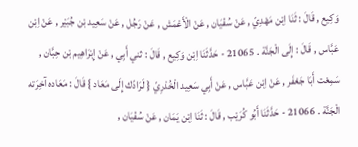وَكِيع , قَالَ : ثَنَا اِبْن مَهْدِيّ , عَنْ سُفْيَان , عَنْ الْأَعْمَش , عَنْ رَجُل , عَنْ سَعِيد بْن جُبَيْر , عَنْ اِبْن عَبَّاس , قَالَ : إِلَى الْجَنَّة . 21065 - حَدَّثَنَا اِبْن وَكِيع , قَالَ : ثني أَبِي , عَنْ إِبْرَاهِيم بْن حِبَّان , سَمِعْت أَبَا جَعْفَر , عَنْ اِبْن عَبَّاس , عَنْ أَبِي سَعِيد الْخُدْرِيّ { لَرَادّك إِلَى مَعَاد } قَالَ : مَعَاده آخِرَته الْجَنَّة . 21066 - حَدَّثَنَا أَبُو كُرَيْب , قَالَ : ثَنَا اِبْن يَمَان , عَنْ سُفْيَان ,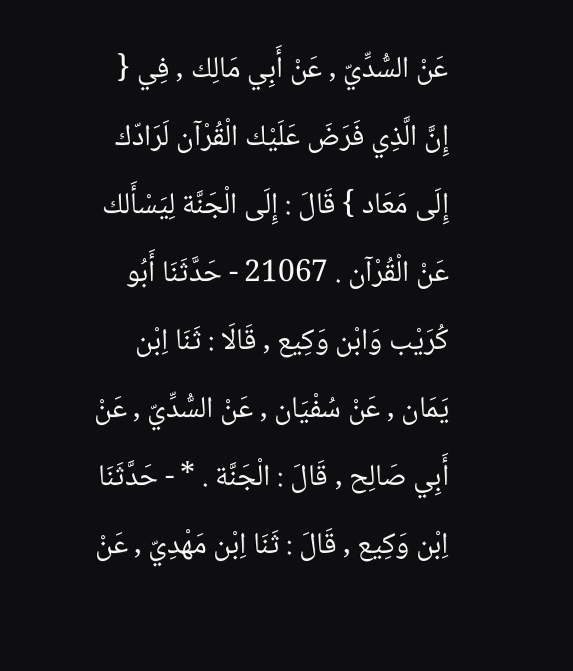عَنْ السُّدِّيّ , عَنْ أَبِي مَالِك , فِي { إِنَّ الَّذِي فَرَضَ عَلَيْك الْقُرْآن لَرَادّك إِلَى مَعَاد } قَالَ : إِلَى الْجَنَّة لِيَسْأَلك عَنْ الْقُرْآن . 21067 - حَدَّثَنَا أَبُو كُرَيْب وَابْن وَكِيع , قَالَا : ثَنَا اِبْن يَمَان , عَنْ سُفْيَان , عَنْ السُّدِّيّ , عَنْ أَبِي صَالِح , قَالَ : الْجَنَّة . * - حَدَّثَنَا اِبْن وَكِيع , قَالَ : ثَنَا اِبْن مَهْدِيّ , عَنْ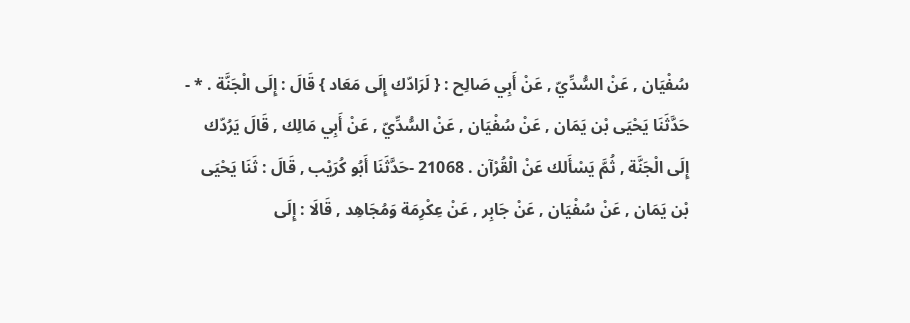سُفْيَان , عَنْ السُّدِّيّ , عَنْ أَبِي صَالِح : { لَرَادّك إِلَى مَعَاد } قَالَ : إِلَى الْجَنَّة . * - حَدَّثَنَا يَحْيَى بْن يَمَان , عَنْ سُفْيَان , عَنْ السُّدِّيّ , عَنْ أَبِي مَالِك , قَالَ يَرُدّك إِلَى الْجَنَّة , ثُمَّ يَسْأَلك عَنْ الْقُرْآن . 21068 -حَدَّثَنَا أَبُو كُرَيْب , قَالَ : ثَنَا يَحْيَى بْن يَمَان , عَنْ سُفْيَان , عَنْ جَابِر , عَنْ عِكْرِمَة وَمُجَاهِد , قَالَا : إِلَى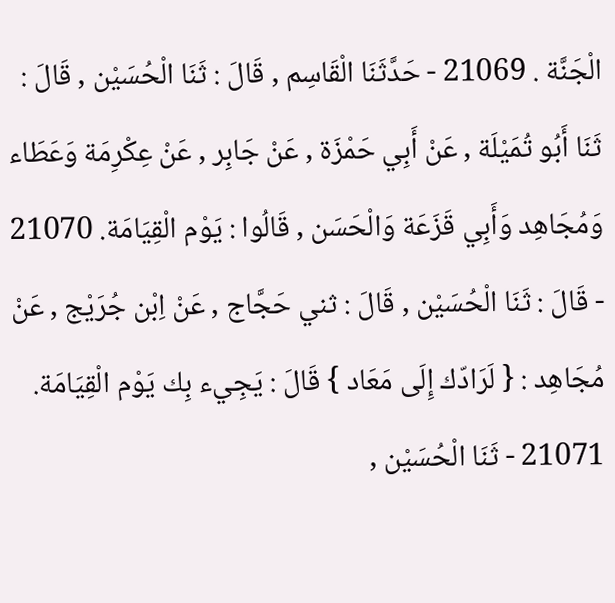الْجَنَّة . 21069 - حَدَّثَنَا الْقَاسِم , قَالَ : ثَنَا الْحُسَيْن , قَالَ : ثَنَا أَبُو تُمَيْلَة , عَنْ أَبِي حَمْزَة , عَنْ جَابِر , عَنْ عِكْرِمَة وَعَطَاء وَمُجَاهِد وَأَبِي قَزَعَة وَالْحَسَن , قَالُوا : يَوْم الْقِيَامَة. 21070 - قَالَ : ثَنَا الْحُسَيْن , قَالَ : ثني حَجَّاج , عَنْ اِبْن جُرَيْج , عَنْ مُجَاهِد : { لَرَادّك إِلَى مَعَاد } قَالَ : يَجِيء بِك يَوْم الْقِيَامَة. 21071 - ثَنَا الْحُسَيْن ,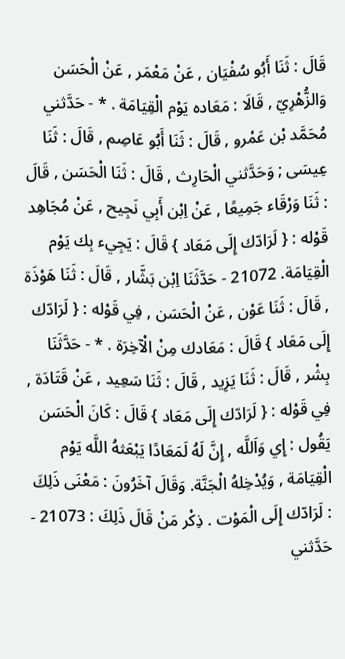قَالَ : ثَنَا أَبُو سُفْيَان , عَنْ مَعْمَر , عَنْ الْحَسَن وَالزُّهْرِيّ , قَالَا : مَعَاده يَوْم الْقِيَامَة . * - حَدَّثني مُحَمَّد بْن عَمْرو , قَالَ : ثَنَا أَبُو عَاصِم , قَالَ : ثَنَا عِيسَى ; وَحَدَّثني الْحَارِث , قَالَ : ثَنَا الْحَسَن , قَالَ : ثَنَا وَرْقَاء جَمِيعًا , عَنْ اِبْن أَبِي نَجِيح , عَنْ مُجَاهِد قَوْله : { لَرَادّك إِلَى مَعَاد } قَالَ : يَجِيء بِك يَوْم الْقِيَامَة. 21072 - حَدَّثَنَا اِبْن بَشَّار , قَالَ : ثَنَا هَوْذَة , قَالَ : ثَنَا عَوْن , عَنْ الْحَسَن , فِي قَوْله : { لَرَادّك إِلَى مَعَاد } قَالَ : مَعَادك مِنْ الْآخِرَة . * - حَدَّثَنَا بِشْر , قَالَ : ثَنَا يَزِيد , قَالَ : ثَنَا سَعِيد , عَنْ قَتَادَة , فِي قَوْله : { لَرَادّك إِلَى مَعَاد } قَالَ : كَانَ الْحَسَن يَقُول : إِي وَاَللَّه , إِنَّ لَهُ لَمَعَادًا يَبْعَثهُ اللَّه يَوْم الْقِيَامَة , وَيُدْخِلهُ الْجَنَّة. وَقَالَ آخَرُونَ : مَعْنَى ذَلِكَ : لَرَادّك إِلَى الْمَوْت . ذِكْر مَنْ قَالَ ذَلِكَ : 21073 - حَدَّثني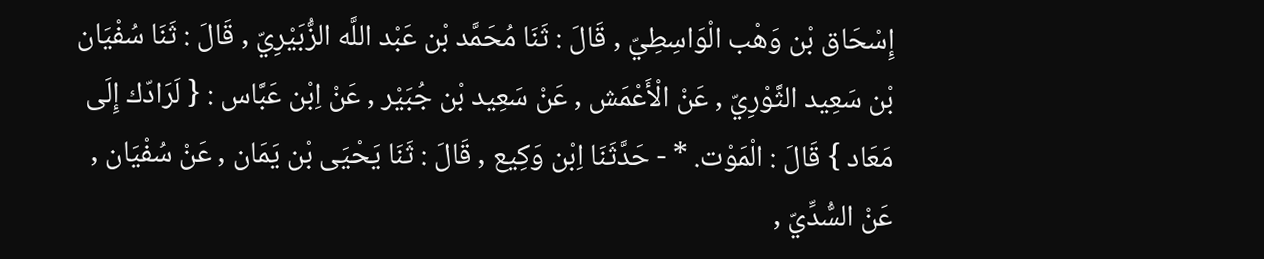إِسْحَاق بْن وَهْب الْوَاسِطِيّ , قَالَ : ثَنَا مُحَمَّد بْن عَبْد اللَّه الزُّبَيْرِيّ , قَالَ : ثَنَا سُفْيَان بْن سَعِيد الثَّوْرِيّ , عَنْ الْأَعْمَش , عَنْ سَعِيد بْن جُبَيْر , عَنْ اِبْن عَبَّاس : { لَرَادّك إِلَى مَعَاد } قَالَ : الْمَوْت. * - حَدَّثَنَا اِبْن وَكِيع , قَالَ : ثَنَا يَحْيَى بْن يَمَان , عَنْ سُفْيَان , عَنْ السُّدِّيّ ,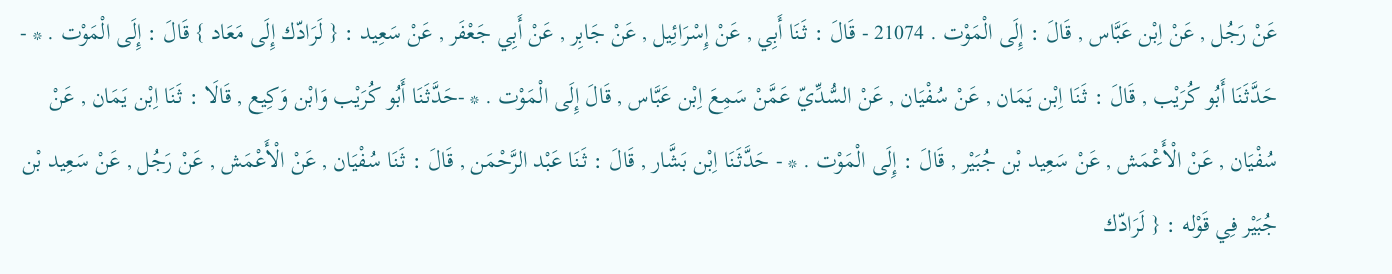عَنْ رَجُل , عَنْ اِبْن عَبَّاس , قَالَ : إِلَى الْمَوْت . 21074 - قَالَ : ثَنَا أَبِي , عَنْ إِسْرَائِيل , عَنْ جَابِر , عَنْ أَبِي جَعْفَر , عَنْ سَعِيد : { لَرَادّك إِلَى مَعَاد } قَالَ : إِلَى الْمَوْت . * - حَدَّثَنَا أَبُو كُرَيْب , قَالَ : ثَنَا اِبْن يَمَان , عَنْ سُفْيَان , عَنْ السُّدِّيّ عَمَّنْ سَمِعَ اِبْن عَبَّاس , قَالَ إِلَى الْمَوْت . * -حَدَّثَنَا أَبُو كُرَيْب وَابْن وَكِيع , قَالَا : ثَنَا اِبْن يَمَان , عَنْ سُفْيَان , عَنْ الْأَعْمَش , عَنْ سَعِيد بْن جُبَيْر , قَالَ : إِلَى الْمَوْت . * - حَدَّثَنَا اِبْن بَشَّار , قَالَ : ثَنَا عَبْد الرَّحْمَن , قَالَ : ثَنَا سُفْيَان , عَنْ الْأَعْمَش , عَنْ رَجُل , عَنْ سَعِيد بْن جُبَيْر فِي قَوْله : { لَرَادّك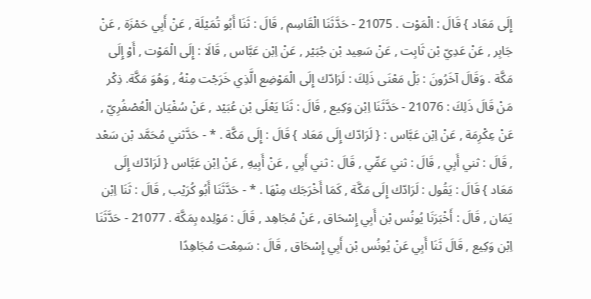إِلَى مَعَاد } قَالَ : الْمَوْت . 21075 - حَدَّثَنَا الْقَاسِم , قَالَ : ثَنَا أَبُو تُمَيْلَة , عَنْ أَبِي حَمْزَة , عَنْ جَابِر , عَنْ عَدِيّ بْن ثَابِت , عَنْ سَعِيد بْن جُبَيْر , عَنْ اِبْن عَبَّاس , قَالَا : إِلَى الْمَوْت , أَوْ إِلَى مَكَّة . وَقَالَ آخَرُونَ : بَلْ مَعْنَى ذَلِكَ : لَرَادّك إِلَى الْمَوْضِع الَّذِي خَرَجْت مِنْهُ , وَهُوَ مَكَّة. ذِكْر مَنْ قَالَ ذَلِكَ : 21076 - حَدَّثَنَا اِبْن وَكِيع , قَالَ : ثَنَا يَعْلَى بْن عُبَيْد , عَنْ سُفْيَان الْعُصْفُرِيّ , عَنْ عِكْرِمَة , عَنْ اِبْن عَبَّاس : { لَرَادّك إِلَى مَعَاد } قَالَ : إِلَى مَكَّة . * - حَدَّثني مُحَمَّد بْن سَعْد , قَالَ : ثني أَبِي , قَالَ : ثني عَمِّي , قَالَ : ثني أَبِي , عَنْ أَبِيهِ , عَنْ اِبْن عَبَّاس { لَرَادّك إِلَى مَعَاد } قَالَ : يَقُول : لَرَادّك إِلَى مَكَّة , كَمَا أَخْرَجَك مِنْهَا . * - حَدَّثَنَا أَبُو كُرَيْب , قَالَ : ثَنَا اِبْن يَمَان , قَالَ : أَخْبَرَنَا يُونُس بْن أَبِي إِسْحَاق , عَنْ مُجَاهِد , قَالَ : مَوْلِده بِمَكَّة . 21077 - حَدَّثَنَا اِبْن وَكِيع , قَالَ ثَنَا أَبِي عَنْ يُونُس بْن أَبِي إِسْحَاق , قَالَ : سَمِعْت مُجَاهِدًا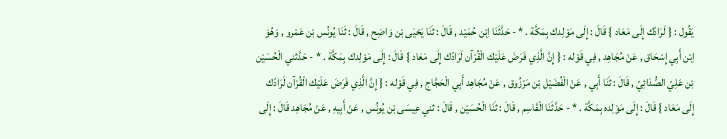يَقُول : { لَرَادّك إِلَى مَعَاد } قَالَ : إِلَى مَوْلِدك بِمَكَّة . * - حَدَّثَنَا اِبْن حُمَيْد , قَالَ : ثَنَا يَحْيَى بْن وَاضِح , قَالَ : ثَنَا يُونُس بْن عَمْرو , وَهُوَ اِبْن أَبِي إِسْحَاق , عَنْ مُجَاهِد , فِي قَوْله : { إِنَّ الَّذِي فَرَضَ عَلَيْك الْقُرْآن لَرَادّك إِلَى مَعَاد } قَالَ : إِلَى مَوْلِدك بِمَكَّة . * - حَدَّثني الْحُسَيْن بْن عَلِيّ الصُّدَائِيّ , قَالَ : ثَنَا أَبِي , عَنْ الْفُضَيْل بْن مَرْزُوق , عَنْ مُجَاهِد أَبِي الْحَجَّاج , فِي قَوْله : { إِنَّ الَّذِي فَرَضَ عَلَيْك الْقُرْآن لَرَادّك إِلَى مَعَاد } قَالَ : إِلَى مَوْلِده بِمَكَّة . * - حَدَّثَنَا الْقَاسِم , قَالَ : ثَنَا الْحُسَيْن , قَالَ : ثني عِيسَى بْن يُونُس , عَنْ أَبِيهِ , عَنْ مُجَاهِد قَالَ : إِلَى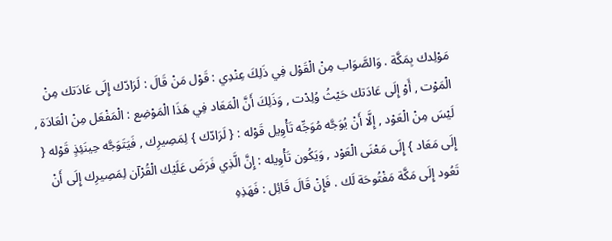مَوْلِدك بِمَكَّة . وَالصَّوَاب مِنْ الْقَوْل فِي ذَلِكَ عِنْدِي : قَوْل مَنْ قَالَ : لَرَادّك إِلَى عَادَتك مِنْ الْمَوْت , أَوْ إِلَى عَادَتك حَيْثُ وُلِدْت , وَذَلِكَ أَنَّ الْمَعَاد فِي هَذَا الْمَوْضِع : الْمَفْعَل مِنْ الْعَادَة , لَيْسَ مِنْ الْعَوْد , إِلَّا أَنْ يُوَجَّه مُوَجِّه تَأْوِيل قَوْله : { لَرَادّك } لِمَصِيرِك , فَيَتَوَجَّه حِينَئِذٍ قَوْله { إِلَى مَعَاد } إِلَى مَعْنَى الْعَوْد , وَيَكُون تَأْوِيله : إِنَّ الَّذِي فَرَضَ عَلَيْك الْقُرْآن لِمَصِيرِك إِلَى أَنْ تَعُود إِلَى مَكَّة مَفْتُوحَة لَك . فَإِنْ قَالَ قَائِل : فَهَذِهِ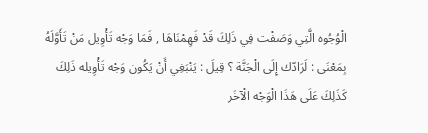الْوُجُوه الَّتِي وَصَفْت فِي ذَلِكَ قَدْ فَهِمْنَاهَا , فَمَا وَجْه تَأْوِيل مَنْ تَأَوَّلَهُ بِمَعْنَى : لَرَادّك إِلَى الْجَنَّة ؟ قِيلَ : يَنْبَغِي أَنْ يَكُون وَجْه تَأْوِيله ذَلِكَ كَذَلِكَ عَلَى هَذَا الْوَجْه الْآخَر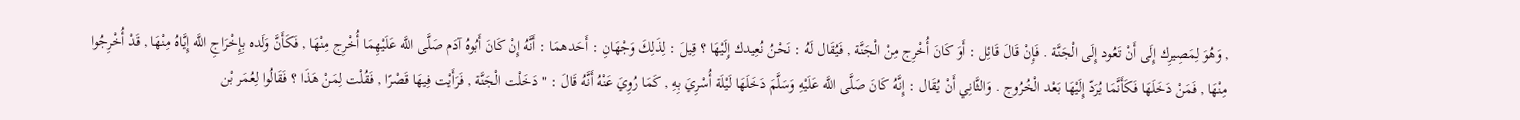, وَهُوَ لِمَصِيرِك إِلَى أَنْ تَعُود إِلَى الْجَنَّة . فَإِنْ قَالَ قَائِل : أَوَ كَانَ أُخْرِج مِنْ الْجَنَّة , فَيُقَال لَهُ : نَحْنُ نُعِيدك إِلَيْهَا ؟ قِيلَ : لِذَلِكَ وَجْهَانِ : أَحَدهمَا : أَنَّهُ إِنْ كَانَ أَبُوهُ آدَم صَلَّى اللَّه عَلَيْهِمَا أُخْرِج مِنْهَا , فَكَأَنَّ وَلَده بِإِخْرَاجِ اللَّه إِيَّاهُ مِنْهَا , قَدْ أُخْرِجُوا مِنْهَا , فَمَنْ دَخَلَهَا فَكَأَنَّمَا يُرَدّ إِلَيْهَا بَعْد الْخُرُوج . وَالثَّانِي أَنْ يُقَال : إِنَّهُ كَانَ صَلَّى اللَّه عَلَيْهِ وَسَلَّمَ دَخَلَهَا لَيْلَة أُسْرِيَ بِهِ , كَمَا رُوِيَ عَنْهُ أَنَّهُ قَالَ : " دَخَلْت الْجَنَّة , فَرَأَيْت فِيهَا قَصْرًا , فَقُلْت لِمَنْ هَذَا ؟ فَقَالُوا لِعُمَر بْن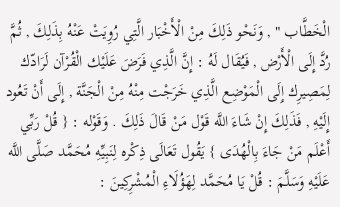الْخَطَّاب " , وَنَحْو ذَلِكَ مِنْ الْأَخْبَار الَّتِي رُوِيَتْ عَنْهُ بِذَلِكَ , ثُمَّ رُدَّ إِلَى الْأَرْض , فَيُقَال لَهُ : إِنَّ الَّذِي فَرَضَ عَلَيْك الْقُرْآن لَرَادّك لِمَصِيرِك إِلَى الْمَوْضِع الَّذِي خَرَجْت مِنْهُ مِنْ الْجَنَّة , إِلَى أَنْ تَعُود إِلَيْهِ , فَذَلِكَ إِنْ شَاءَ اللَّه قَوْل مَنْ قَالَ ذَلِكَ . وَقَوْله : { قُلْ رَبِّي أَعْلَم مَنْ جَاءَ بِالْهُدَى } يَقُول تَعَالَى ذِكْره لِنَبِيِّهِ مُحَمَّد صَلَّى اللَّه عَلَيْهِ وَسَلَّمَ : قُلْ يَا مُحَمَّد لِهَؤُلَاءِ الْمُشْرِكِينَ :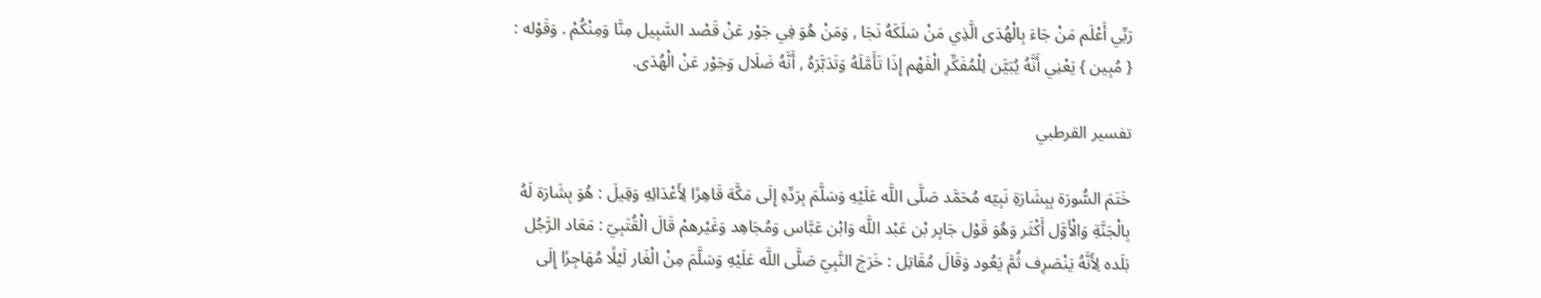رَبِّي أَعْلَم مَنْ جَاءَ بِالْهُدَى الَّذِي مَنْ سَلَكَهُ نَجَا , وَمَنْ هُوَ فِي جَوْر عَنْ قَصْد السَّبِيل مِنَّا وَمِنْكُمْ . وَقَوْله : { مُبِين } يَعْنِي أَنَّهُ يُبَيَّن لِلْمُفَكِّرِ الْفَهْم إِذَا تَأَمَّلَهُ وَتَدَبَّرَهُ , أَنَّهُ ضَلَال وَجَوْر عَنْ الْهُدَى.

تفسير القرطبي

خَتَمَ السُّورَة بِبِشَارَةِ نَبِيّه مُحَمَّد صَلَّى اللَّه عَلَيْهِ وَسَلَّمَ بِرَدِّهِ إِلَى مَكَّة قَاهِرًا لِأَعْدَائِهِ وَقِيلَ : هُوَ بِشَارَة لَهُ بِالْجَنَّةِ وَالْأَوَّل أَكْثَر وَهُوَ قَوْل جَابِر بْن عَبْد اللَّه وَابْن عَبَّاس وَمُجَاهِد وَغَيْرهمْ قَالَ الْقُتَبِيّ : مَعَاد الرَّجُل بَلَده لِأَنَّهُ يَنْصَرِف ثُمَّ يَعُود وَقَالَ مُقَاتِل : خَرَجَ النَّبِيّ صَلَّى اللَّه عَلَيْهِ وَسَلَّمَ مِنْ الْغَار لَيْلًا مُهَاجِرًا إِلَى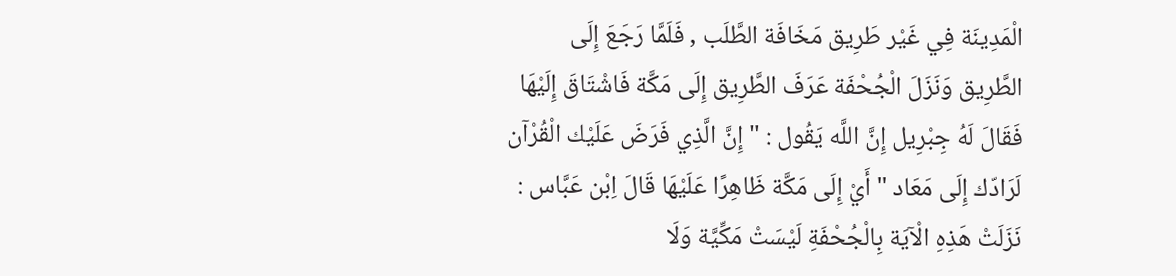الْمَدِينَة فِي غَيْر طَرِيق مَخَافَة الطَّلَب , فَلَمَّا رَجَعَ إِلَى الطَّرِيق وَنَزَلَ الْجُحْفَة عَرَفَ الطَّرِيق إِلَى مَكَّة فَاشْتَاقَ إِلَيْهَا فَقَالَ لَهُ جِبْرِيل إِنَّ اللَّه يَقُول : " إِنَّ الَّذِي فَرَضَ عَلَيْك الْقُرْآن لَرَادّك إِلَى مَعَاد " أَيْ إِلَى مَكَّة ظَاهِرًا عَلَيْهَا قَالَ اِبْن عَبَّاس : نَزَلَتْ هَذِهِ الْآيَة بِالْجُحْفَةِ لَيْسَتْ مَكِّيَّة وَلَا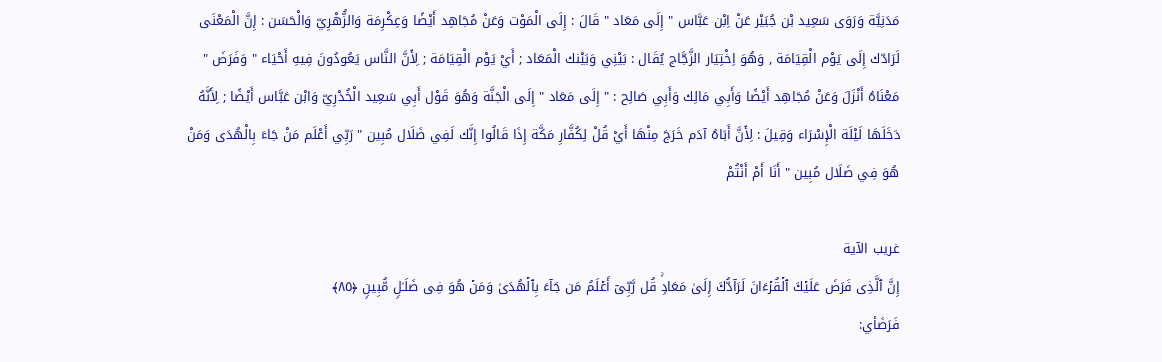مَدَنِيَّة وَرَوَى سَعِيد بْن جُبَيْر عَنْ اِبْن عَبَّاس " إِلَى مَعَاد " قَالَ : إِلَى الْمَوْت وَعَنْ مُجَاهِد أَيْضًا وَعِكْرِمَة وَالزُّهْرِيّ وَالْحَسَن : إِنَّ الْمَعْنَى لَرَادّك إِلَى يَوْم الْقِيَامَة , وَهُوَ اِخْتِيَار الزَّجَّاج يُقَال : بَيْنِي وَبَيْنك الْمَعَاد ; أَيْ يَوْم الْقِيَامَة ; لِأَنَّ النَّاس يَعُودُونَ فِيهِ أَحْيَاء " وَفَرَضَ " مَعْنَاهُ أَنْزَلَ وَعَنْ مُجَاهِد أَيْضًا وَأَبِي مَالِك وَأَبِي صَالِح : " إِلَى مَعَاد " إِلَى الْجَنَّة وَهُوَ قَوْل أَبِي سَعِيد الْخُدْرِيّ وَابْن عَبَّاس أَيْضًا ; لِأَنَّهُ دَخَلَهَا لَيْلَة الْإِسْرَاء وَقِيلَ : لِأَنَّ أَبَاهُ آدَم خَرَجَ مِنْهَا أَيْ قُلْ لِكُفَّارِ مَكَّة إِذَا قَالُوا إِنَّك لَفِي ضَلَال مُبِين " رَبِّي أَعْلَم مَنْ جَاءَ بِالْهُدَى وَمَنْ هُوَ فِي ضَلَال مُبِين " أَنَا أَمْ أَنْتُمْ

غريب الآية
إِنَّ ٱلَّذِی فَرَضَ عَلَیۡكَ ٱلۡقُرۡءَانَ لَرَاۤدُّكَ إِلَىٰ مَعَادࣲۚ قُل رَّبِّیۤ أَعۡلَمُ مَن جَاۤءَ بِٱلۡهُدَىٰ وَمَنۡ هُوَ فِی ضَلَـٰلࣲ مُّبِینࣲ ﴿٨٥﴾
فَرَضَأي: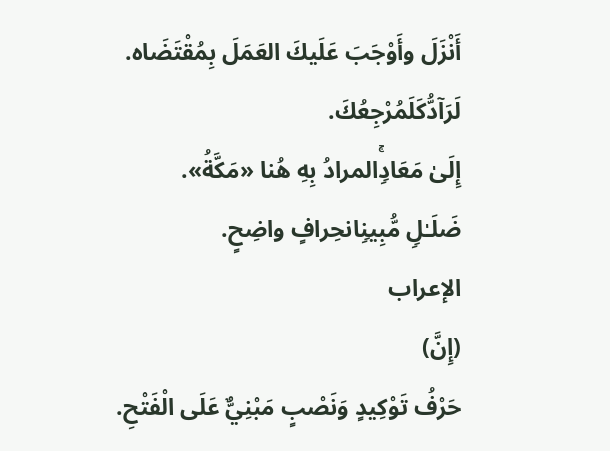أَنْزَلَ وأَوْجَبَ عَلَيكَ العَمَلَ بِمُقْتَضَاه.
لَرَاۤدُّكَلَمُرْجِعُكَ.
إِلَىٰ مَعَادࣲۚالمرادُ بِهِ هُنا «مَكَّةُ».
ضَلَـٰلࣲ مُّبِینࣲانحِرافٍ واضِحٍ.
الإعراب
(إِنَّ)
حَرْفُ تَوْكِيدٍ وَنَصْبٍ مَبْنِيٌّ عَلَى الْفَتْحِ.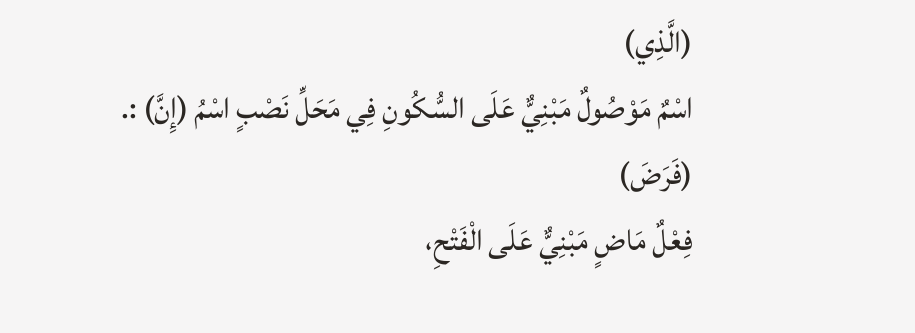(الَّذِي)
اسْمٌ مَوْصُولٌ مَبْنِيٌّ عَلَى السُّكُونِ فِي مَحَلِّ نَصْبٍ اسْمُ (إِنَّ) :.
(فَرَضَ)
فِعْلٌ مَاضٍ مَبْنِيٌّ عَلَى الْفَتْحِ،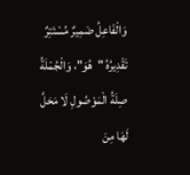وَالْفَاعِلُ ضَمِيرٌ مُسْتَتِرٌ تَقْدِيرُهُ "هُوَ"، وَالْجُمْلَةُ صِلَةُ الْمَوْصُولِ لَا مَحَلَّ لَهَا مِنَ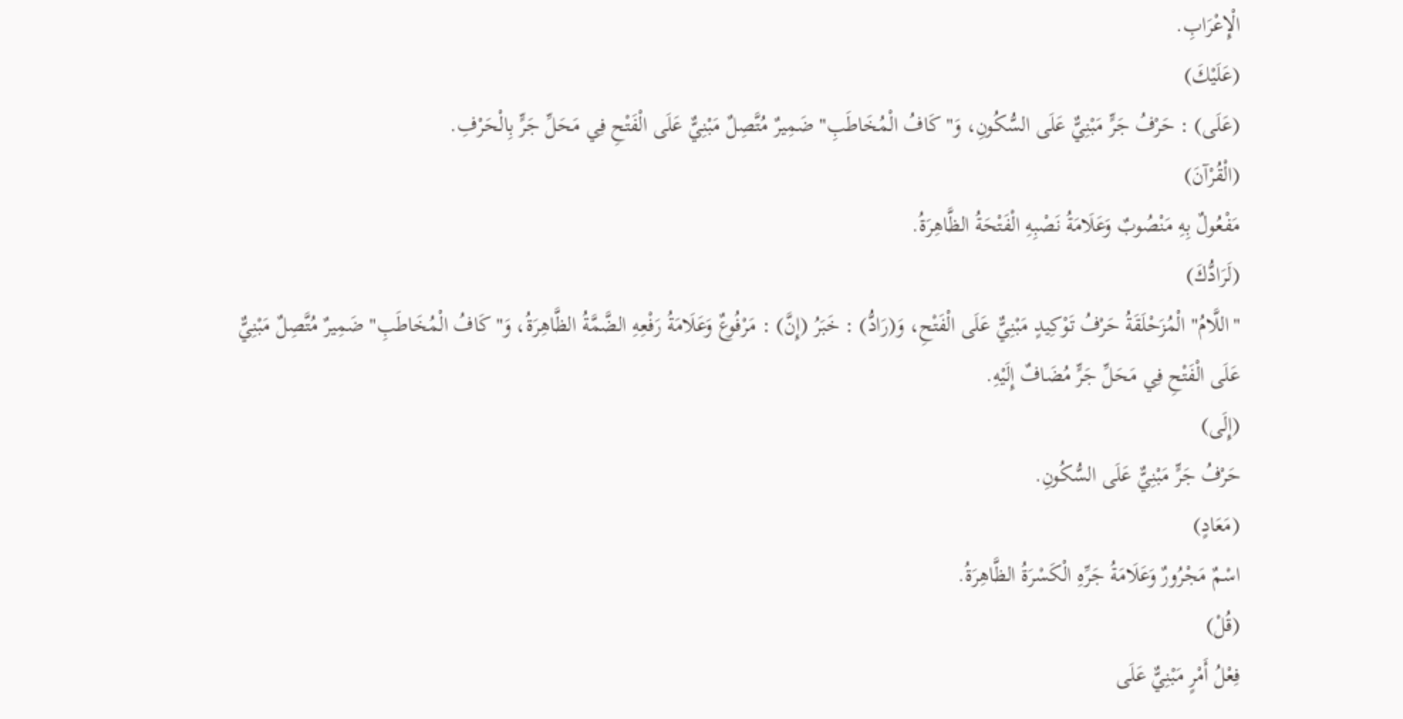الْإِعْرَابِ.
(عَلَيْكَ)
(عَلَى) : حَرْفُ جَرٍّ مَبْنِيٌّ عَلَى السُّكُونِ، وَ"كَافُ الْمُخَاطَبِ" ضَمِيرٌ مُتَّصِلٌ مَبْنِيٌّ عَلَى الْفَتْحِ فِي مَحَلِّ جَرٍّ بِالْحَرْفِ.
(الْقُرْآنَ)
مَفْعُولٌ بِهِ مَنْصُوبٌ وَعَلَامَةُ نَصْبِهِ الْفَتْحَةُ الظَّاهِرَةُ.
(لَرَادُّكَ)
"اللَّامُ" الْمُزَحْلَقَةُ حَرْفُ تَوْكِيدٍ مَبْنِيٌّ عَلَى الْفَتْحِ، وَ(رَادُّ) : خَبَرُ (إِنَّ) : مَرْفُوعٌ وَعَلَامَةُ رَفْعِهِ الضَّمَّةُ الظَّاهِرَةُ، وَ"كَافُ الْمُخَاطَبِ" ضَمِيرٌ مُتَّصِلٌ مَبْنِيٌّ عَلَى الْفَتْحِ فِي مَحَلِّ جَرٍّ مُضَافٌ إِلَيْهِ.
(إِلَى)
حَرْفُ جَرٍّ مَبْنِيٌّ عَلَى السُّكُونِ.
(مَعَادٍ)
اسْمٌ مَجْرُورٌ وَعَلَامَةُ جَرِّهِ الْكَسْرَةُ الظَّاهِرَةُ.
(قُلْ)
فِعْلُ أَمْرٍ مَبْنِيٌّ عَلَى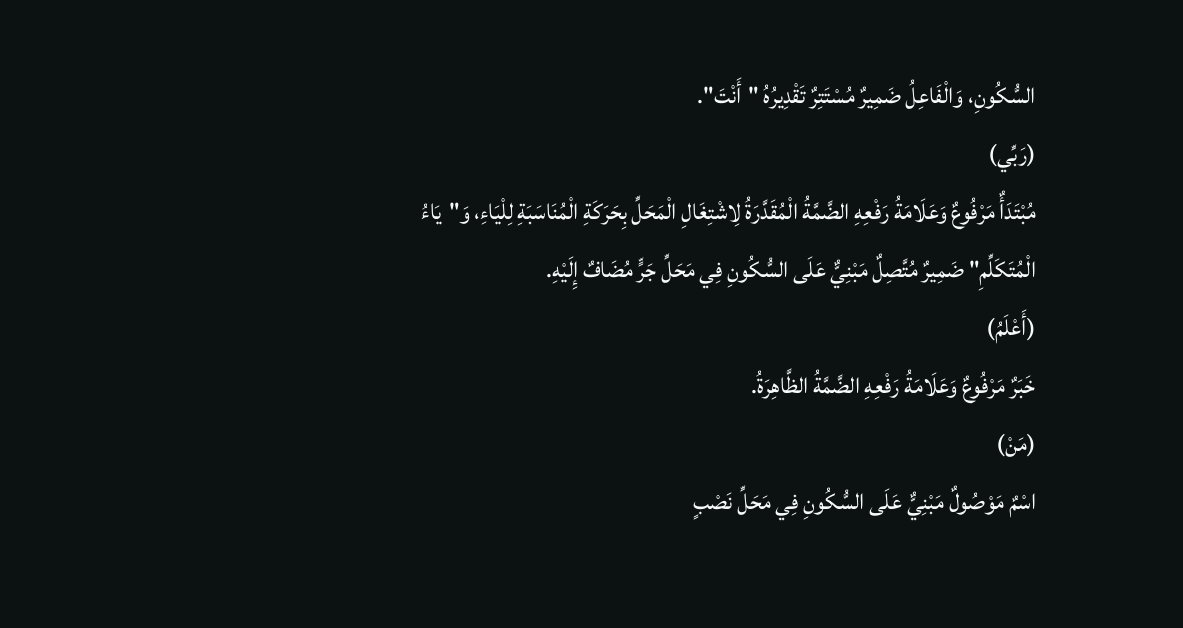السُّكُونِ، وَالْفَاعِلُ ضَمِيرٌ مُسْتَتِرٌ تَقْدِيرُهُ "أَنْتَ".
(رَبِّي)
مُبْتَدَأٌ مَرْفُوعٌ وَعَلَامَةُ رَفْعِهِ الضَّمَّةُ الْمُقَدَّرَةُ لِاشْتِغَالِ الْمَحَلِّ بِحَرَكَةِ الْمُنَاسَبَةِ لِلْيَاءِ، وَ"يَاءُ الْمُتَكَلِّمِ" ضَمِيرٌ مُتَّصِلٌ مَبْنِيٌّ عَلَى السُّكُونِ فِي مَحَلِّ جَرٍّ مُضَافٌ إِلَيْهِ.
(أَعْلَمُ)
خَبَرٌ مَرْفُوعٌ وَعَلَامَةُ رَفْعِهِ الضَّمَّةُ الظَّاهِرَةُ.
(مَنْ)
اسْمٌ مَوْصُولٌ مَبْنِيٌّ عَلَى السُّكُونِ فِي مَحَلِّ نَصْبٍ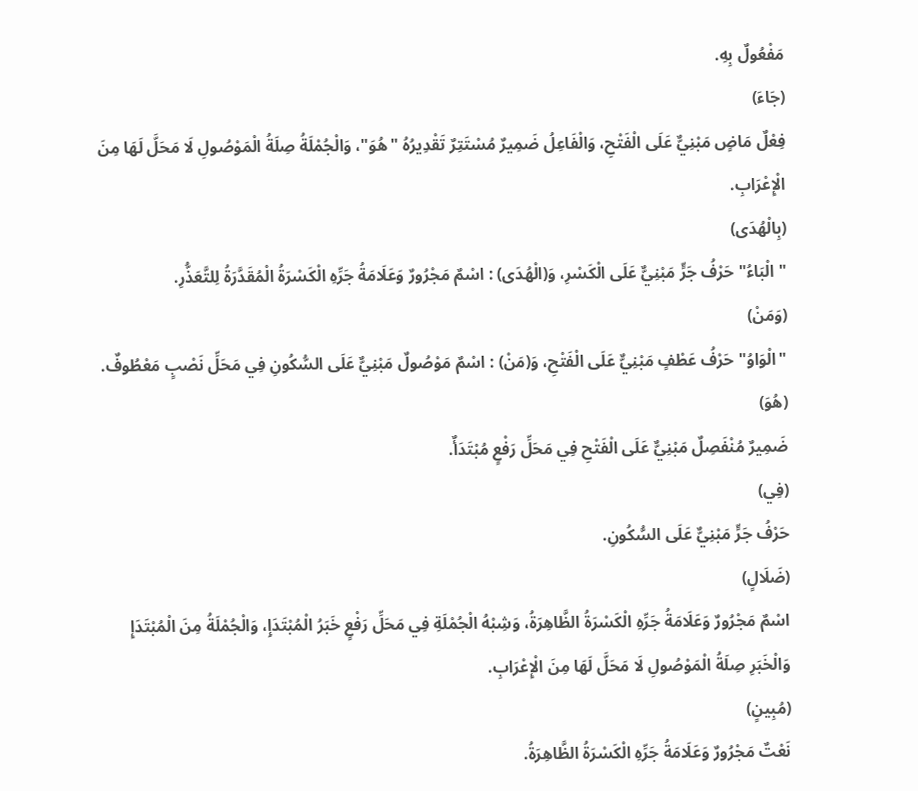مَفْعُولٌ بِهِ.
(جَاءَ)
فِعْلٌ مَاضٍ مَبْنِيٌّ عَلَى الْفَتْحِ، وَالْفَاعِلُ ضَمِيرٌ مُسْتَتِرٌ تَقْدِيرُهُ "هُوَ"، وَالْجُمْلَةُ صِلَةُ الْمَوْصُولِ لَا مَحَلَّ لَهَا مِنَ الْإِعْرَابِ.
(بِالْهُدَى)
"الْبَاءُ" حَرْفُ جَرٍّ مَبْنِيٌّ عَلَى الْكَسْرِ، وَ(الْهُدَى) : اسْمٌ مَجْرُورٌ وَعَلَامَةُ جَرِّهِ الْكَسْرَةُ الْمُقَدَّرَةُ لِلتَّعَذُّرِ.
(وَمَنْ)
"الْوَاوُ" حَرْفُ عَطْفٍ مَبْنِيٌّ عَلَى الْفَتْحِ، وَ(مَنْ) : اسْمٌ مَوْصُولٌ مَبْنِيٌّ عَلَى السُّكُونِ فِي مَحَلِّ نَصْبٍ مَعْطُوفٌ.
(هُوَ)
ضَمِيرٌ مُنْفَصِلٌ مَبْنِيٌّ عَلَى الْفَتْحِ فِي مَحَلِّ رَفْعٍ مُبْتَدَأٌ.
(فِي)
حَرْفُ جَرٍّ مَبْنِيٌّ عَلَى السُّكُونِ.
(ضَلَالٍ)
اسْمٌ مَجْرُورٌ وَعَلَامَةُ جَرِّهِ الْكَسْرَةُ الظَّاهِرَةُ، وَشِبْهُ الْجُمْلَةِ فِي مَحَلِّ رَفْعٍ خَبَرُ الْمُبْتَدَإِ، وَالْجُمْلَةُ مِنَ الْمُبْتَدَإِ وَالْخَبَرِ صِلَةُ الْمَوْصُولِ لَا مَحَلَّ لَهَا مِنَ الْإِعْرَابِ.
(مُبِينٍ)
نَعْتٌ مَجْرُورٌ وَعَلَامَةُ جَرِّهِ الْكَسْرَةُ الظَّاهِرَةُ.